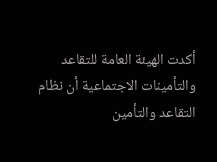أكدت الهيئة العامة للتقاعد والتأمينات الاجتماعية أن نظام التقاعد والتأمين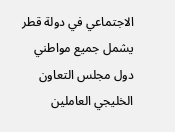الاجتماعي في دولة قطر يشمل جميع مواطني دول مجلس التعاون الخليجي العاملين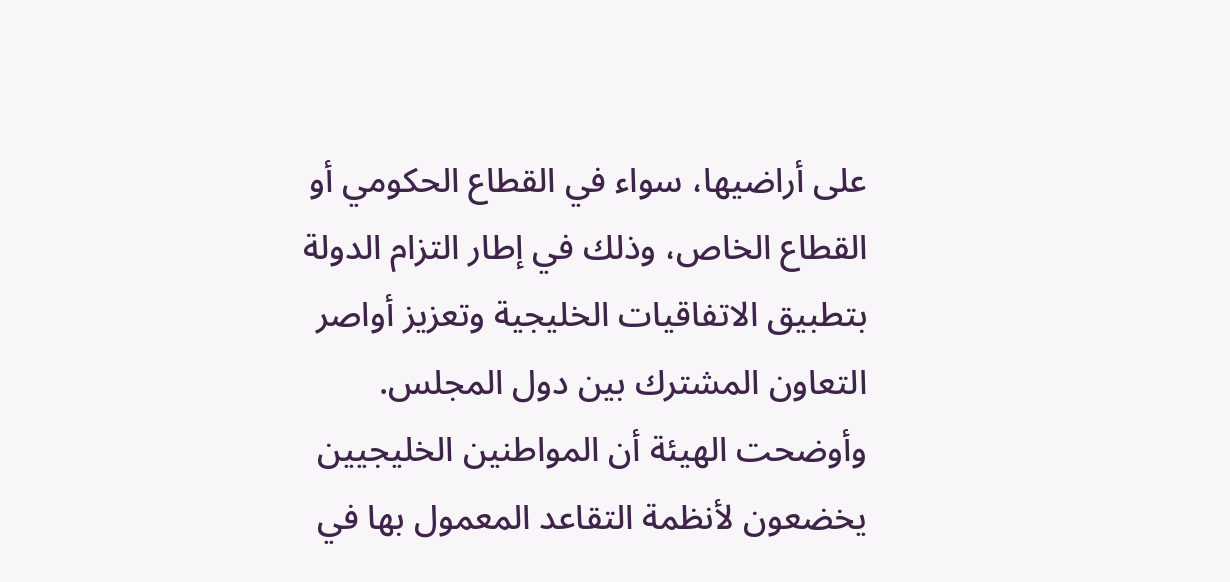على أراضيها، سواء في القطاع الحكومي أو القطاع الخاص، وذلك في إطار التزام الدولة بتطبيق الاتفاقيات الخليجية وتعزيز أواصر التعاون المشترك بين دول المجلس.
وأوضحت الهيئة أن المواطنين الخليجيين يخضعون لأنظمة التقاعد المعمول بها في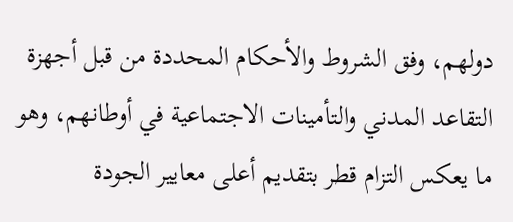دولهم، وفق الشروط والأحكام المحددة من قبل أجهزة التقاعد المدني والتأمينات الاجتماعية في أوطانهم، وهو ما يعكس التزام قطر بتقديم أعلى معايير الجودة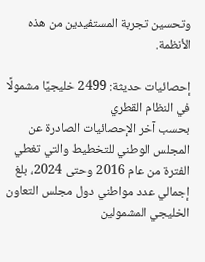وتحسين تجربة المستفيدين من هذه الأنظمة.

إحصائيات حديثة: 2499 خليجيًا مشمولًا في النظام القطري
بحسب آخر الإحصائيات الصادرة عن المجلس الوطني للتخطيط والتي تغطي الفترة من عام 2016 وحتى 2024، بلغ إجمالي عدد مواطني دول مجلس التعاون الخليجي المشمولين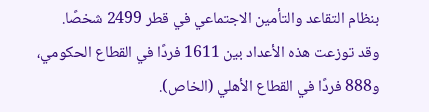بنظام التقاعد والتأمين الاجتماعي في قطر 2499 شخصًا.
وقد توزعت هذه الأعداد بين 1611 فردًا في القطاع الحكومي، و888 فردًا في القطاع الأهلي (الخاص).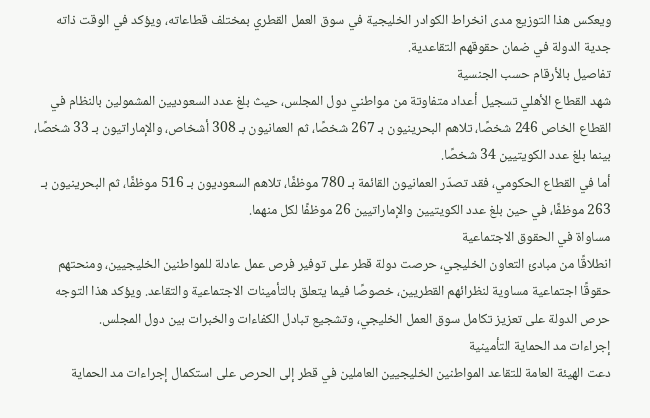ويعكس هذا التوزيع مدى انخراط الكوادر الخليجية في سوق العمل القطري بمختلف قطاعاته، ويؤكد في الوقت ذاته جدية الدولة في ضمان حقوقهم التقاعدية.
تفاصيل بالأرقام حسب الجنسية
شهد القطاع الأهلي تسجيل أعداد متفاوتة من مواطني دول المجلس، حيث بلغ عدد السعوديين المشمولين بالنظام في القطاع الخاص 246 شخصًا، تلاهم البحرينيون بـ 267 شخصًا، ثم العمانيون بـ 308 أشخاص، والإماراتيون بـ 33 شخصًا، بينما بلغ عدد الكويتيين 34 شخصًا.
أما في القطاع الحكومي، فقد تصدّر العمانيون القائمة بـ 780 موظفًا، تلاهم السعوديون بـ 516 موظفًا، ثم البحرينيون بـ 263 موظفًا، في حين بلغ عدد الكويتيين والإماراتيين 26 موظفًا لكل منهما.
مساواة في الحقوق الاجتماعية
انطلاقًا من مبادئ التعاون الخليجي، حرصت دولة قطر على توفير فرص عمل عادلة للمواطنين الخليجيين، ومنحتهم حقوقًا اجتماعية مساوية لنظرائهم القطريين، خصوصًا فيما يتعلق بالتأمينات الاجتماعية والتقاعد. ويؤكد هذا التوجه حرص الدولة على تعزيز تكامل سوق العمل الخليجي، وتشجيع تبادل الكفاءات والخبرات بين دول المجلس.
إجراءات مد الحماية التأمينية
دعت الهيئة العامة للتقاعد المواطنين الخليجيين العاملين في قطر إلى الحرص على استكمال إجراءات مد الحماية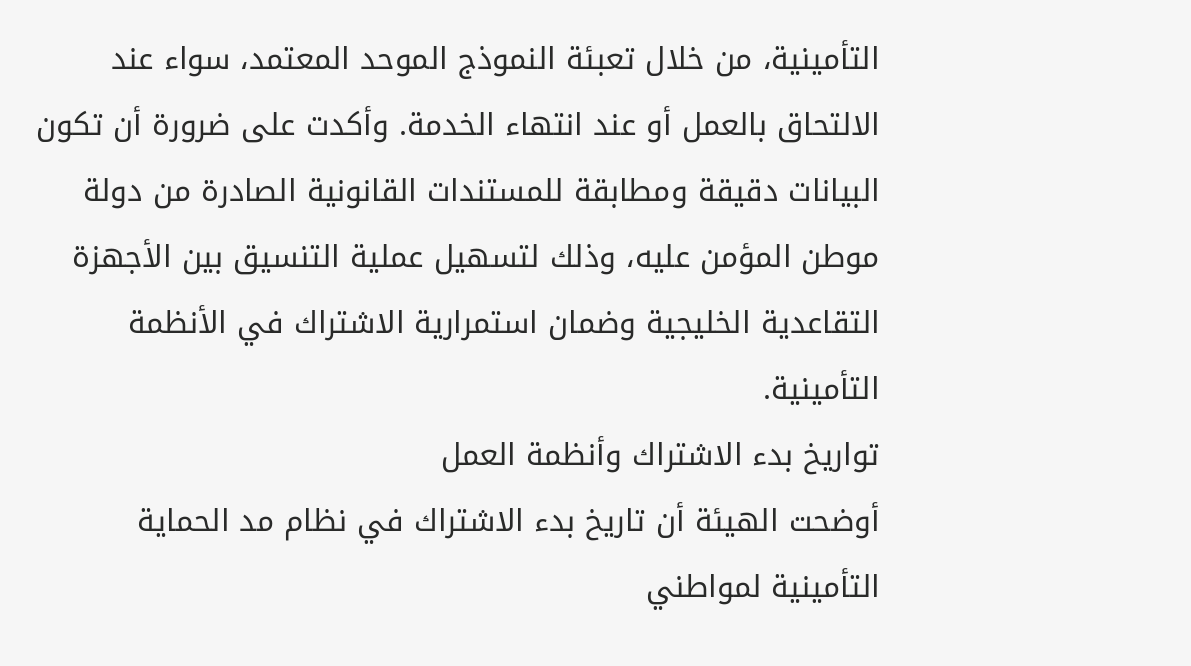التأمينية، من خلال تعبئة النموذج الموحد المعتمد، سواء عند الالتحاق بالعمل أو عند انتهاء الخدمة. وأكدت على ضرورة أن تكون البيانات دقيقة ومطابقة للمستندات القانونية الصادرة من دولة موطن المؤمن عليه، وذلك لتسهيل عملية التنسيق بين الأجهزة التقاعدية الخليجية وضمان استمرارية الاشتراك في الأنظمة التأمينية.
تواريخ بدء الاشتراك وأنظمة العمل
أوضحت الهيئة أن تاريخ بدء الاشتراك في نظام مد الحماية التأمينية لمواطني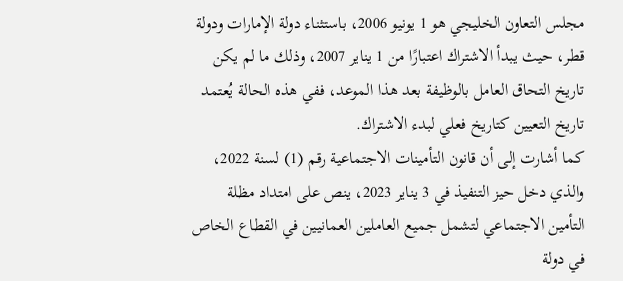مجلس التعاون الخليجي هو 1 يونيو 2006، باستثناء دولة الإمارات ودولة قطر، حيث يبدأ الاشتراك اعتبارًا من 1 يناير 2007، وذلك ما لم يكن تاريخ التحاق العامل بالوظيفة بعد هذا الموعد، ففي هذه الحالة يُعتمد تاريخ التعيين كتاريخ فعلي لبدء الاشتراك.
كما أشارت إلى أن قانون التأمينات الاجتماعية رقم (1) لسنة 2022، والذي دخل حيز التنفيذ في 3 يناير 2023، ينص على امتداد مظلة التأمين الاجتماعي لتشمل جميع العاملين العمانيين في القطاع الخاص في دولة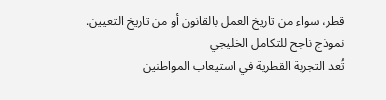قطر، سواء من تاريخ العمل بالقانون أو من تاريخ التعيين.
نموذج ناجح للتكامل الخليجي
تُعد التجربة القطرية في استيعاب المواطنين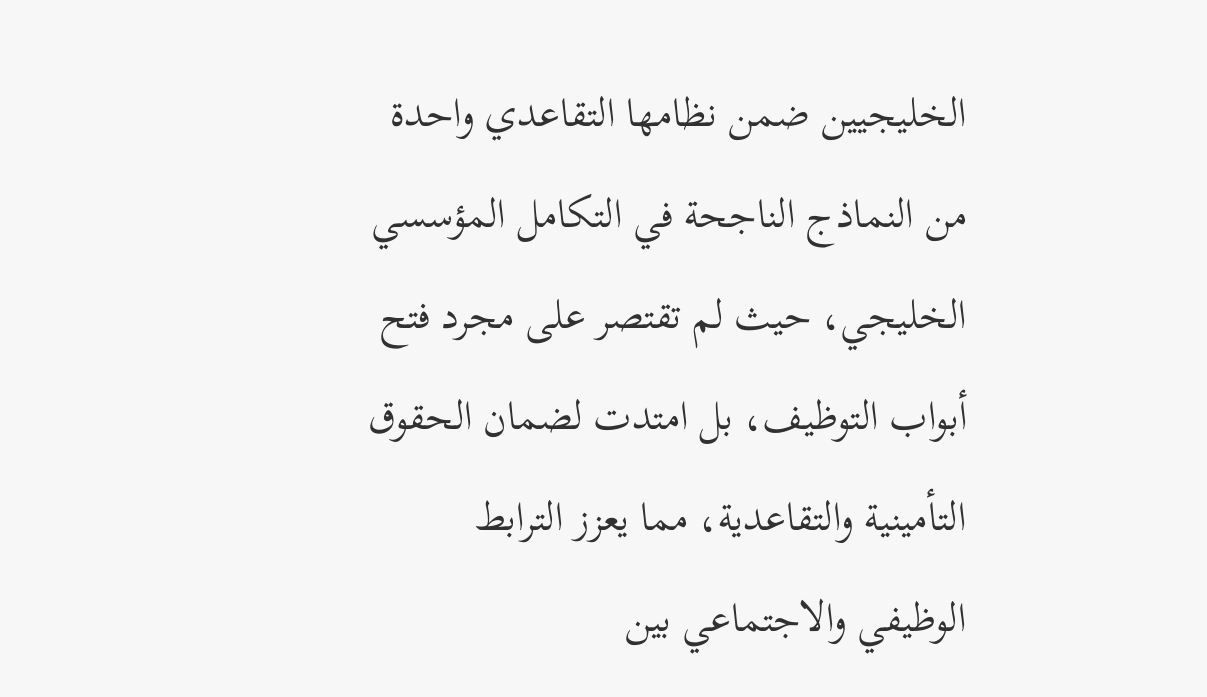الخليجيين ضمن نظامها التقاعدي واحدة من النماذج الناجحة في التكامل المؤسسي الخليجي، حيث لم تقتصر على مجرد فتح أبواب التوظيف، بل امتدت لضمان الحقوق التأمينية والتقاعدية، مما يعزز الترابط الوظيفي والاجتماعي بين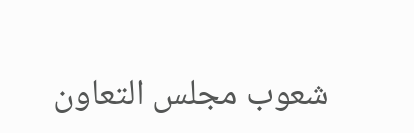شعوب مجلس التعاون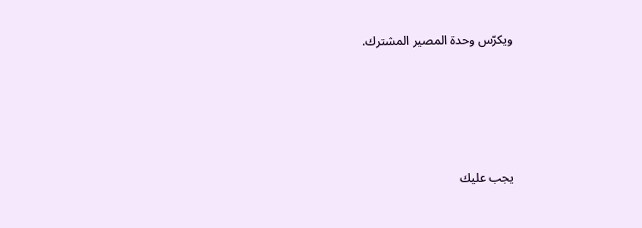ويكرّس وحدة المصير المشترك.






يجب عليك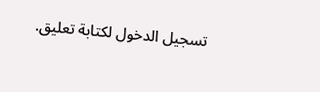تسجيل الدخول لكتابة تعليق.